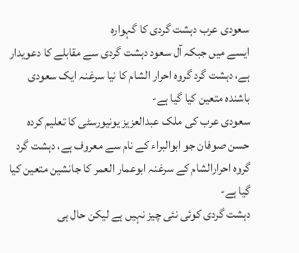سعودی عرب دہشت گردی کا گہوارہ
ایسے میں جبکہ آل سعود دہشت گردی سے مقابلے کا دعویدار ہے، دہشت گرد گروہ احرار الشام کا نیا سرغنہ ایک سعودی باشندہ متعین کیا گیا ہے-
سعودی عرب کی ملک عبدالعزیز یونیورسٹی کا تعلیم کردہ حسن صوفان جو ابوالبراء کے نام سے معروف ہے، دہشت گرد گروہ احرارالشام کے سرغنہ ابوعمار العمر کا جانشین متعین کیا گیا ہے-
دہشت گردی کوئی نئی چیز نہیں ہے لیکن حال ہی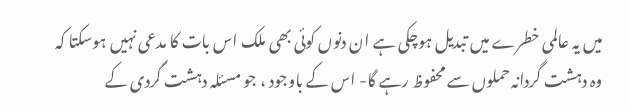میں یہ عالمی خطرے میں تبدیل ہوچکی ہے ان دنوں کوئی بھی ملک اس بات کا مدعی نہیں ہوسکتا کہ وہ دہشت گردانہ حملوں سے محفوظ رہے گا- اس کے باوجود ، جو مسئلہ دہشت گردی کے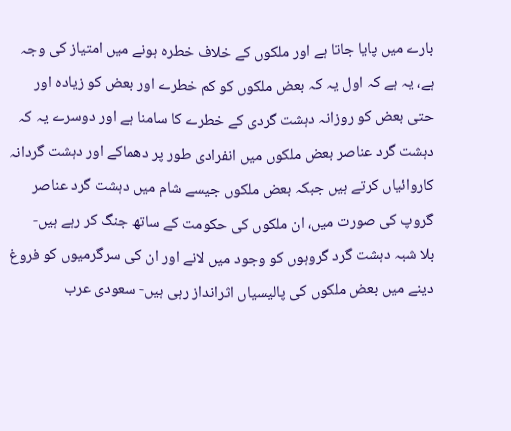بارے میں پایا جاتا ہے اور ملکوں کے خلاف خطرہ ہونے میں امتیاز کی وجہ ہے، یہ ہے کہ اول یہ کہ بعض ملکوں کو کم خطرے اور بعض کو زیادہ اور حتی بعض کو روزانہ دہشت گردی کے خطرے کا سامنا ہے اور دوسرے یہ کہ دہشت گرد عناصر بعض ملکوں میں انفرادی طور پر دھماکے اور دہشت گردانہ کاروائیاں کرتے ہیں جبکہ بعض ملکوں جیسے شام میں دہشت گرد عناصر گروپ کی صورت میں، ان ملکوں کی حکومت کے ساتھ جنگ کر رہے ہیں-
بلا شبہ دہشت گرد گروہوں کو وجود میں لانے اور ان کی سرگرمیوں کو فروغ دینے میں بعض ملکوں کی پالیسیاں اثرانداز رہی ہیں- سعودی عرب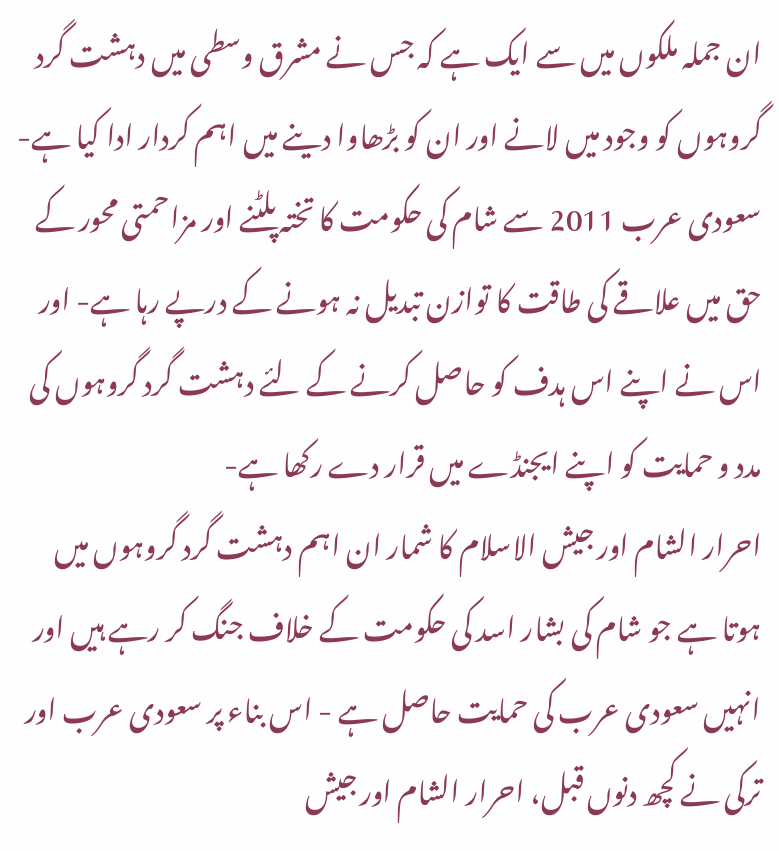ان جملہ ملکوں میں سے ایک ہے کہ جس نے مشرق وسطی میں دہشت گرد گروہوں کو وجود میں لانے اور ان کو بڑھاوا دینے میں اہم کردار ادا کیا ہے- سعودی عرب 2011 سے شام کی حکومت کا تختہ پلٹنے اور مزاحمتی محور کے حق میں علاقے کی طاقت کا توازن تبدیل نہ ہونے کے درپے رہا ہے- اور اس نے اپنے اس ہدف کو حاصل کرنے کے لئے دہشت گرد گروہوں کی مدد و حمایت کو اپنے ایجنڈے میں قرار دے رکھا ہے-
احرار الشام اور جیش الاسلام کا شمار ان اہم دہشت گرد گروہوں میں ہوتا ہے جو شام کی بشار اسد کی حکومت کے خلاف جنگ کر رہے ہیں اور انہیں سعودی عرب کی حمایت حاصل ہے - اس بناء پر سعودی عرب اور ترکی نے کچھ دنوں قبل، احرار الشام اور جیش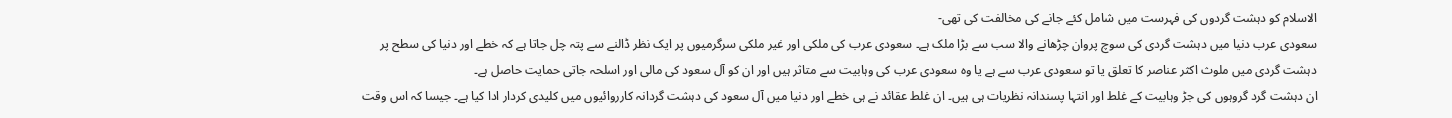الاسلام کو دہشت گردوں کی فہرست میں شامل کئے جانے کی مخالفت کی تھی-
سعودی عرب دنیا میں دہشت گردی کی سوچ پروان چڑھانے والا سب سے بڑا ملک ہے۔ سعودی عرب کی ملکی اور غیر ملکی سرگرمیوں پر ایک نظر ڈالنے سے پتہ چل جاتا ہے کہ خطے اور دنیا کی سطح پر دہشت گردی میں ملوث اکثر عناصر کا تعلق یا تو سعودی عرب سے ہے یا وہ سعودی عرب کی وہابیت سے متاثر ہیں اور ان کو آل سعود کی مالی اور اسلحہ جاتی حمایت حاصل ہے۔
ان دہشت گرد گروہوں کی جڑ وہابیت کے غلط اور انتہا پسندانہ نظریات ہی ہیں۔ ان غلط عقائد نے ہی خطے اور دنیا میں آل سعود کی دہشت گردانہ کارروائیوں میں کلیدی کردار ادا کیا ہے۔ جیسا کہ اس وقت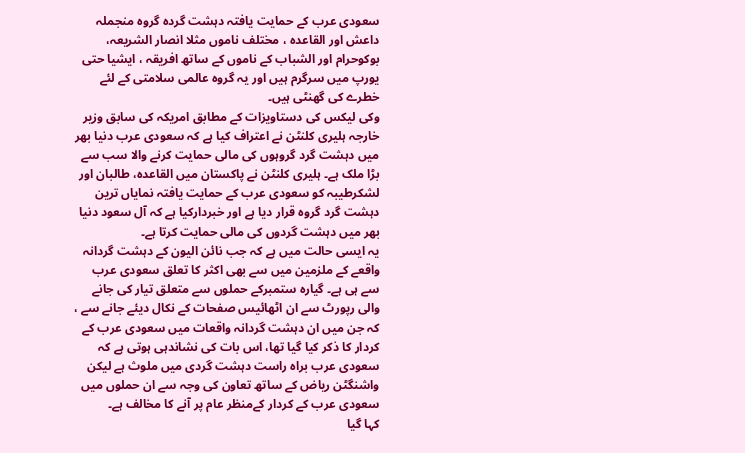سعودی عرب کے حمایت یافتہ دہشت گردہ گروہ منجملہ داعش اور القاعدہ ، مختلف ناموں مثلا انصار الشریعہ، بوکوحرام اور الشباب کے ناموں کے ساتھ افریقہ ، ایشیا حتی یورپ میں سرگرم ہیں اور یہ گروہ عالمی سلامتی کے لئے خطرے کی گھنٹی ہیں۔
وکی لیکس کی دستاویزات کے مطابق امریکہ کی سابق وزیر خارجہ ہلیری کلنٹن نے اعتراف کیا ہے کہ سعودی عرب دنیا بھر میں دہشت گرد گروہوں کی مالی حمایت کرنے والا سب سے بڑا ملک ہے۔ ہلیری کلنٹن نے پاکستان میں القاعدہ، طالبان اور لشکرطیبہ کو سعودی عرب کے حمایت یافتہ نمایاں ترین دہشت گرد گروہ قرار دیا ہے اور خبردارکیا ہے کہ آل سعود دنیا بھر میں دہشت گردوں کی مالی حمایت کرتا ہے۔
یہ ایسی حالت میں ہے کہ جب نائن الیون کے دہشت گردانہ واقعے کے ملزمین میں سے بھی اکثر کا تعلق سعودی عرب سے ہی ہے۔ گیارہ ستمبرکے حملوں سے متعلق تیار کی جانے والی رپورٹ سے ان اٹھائیس صفحات کے نکال دیئے جانے سے ، کہ جن میں ان دہشت گردانہ واقعات میں سعودی عرب کے کردار کا ذکر کیا گیا تھا، اس بات کی نشاندہی ہوتی ہے کہ سعودی عرب براہ راست دہشت گردی میں ملوث ہے لیکن واشنگٹن ریاض کے ساتھ تعاون کی وجہ سے ان حملوں میں سعودی عرب کے کردار کےمنظر عام پر آنے کا مخالف ہے۔
کہا گیا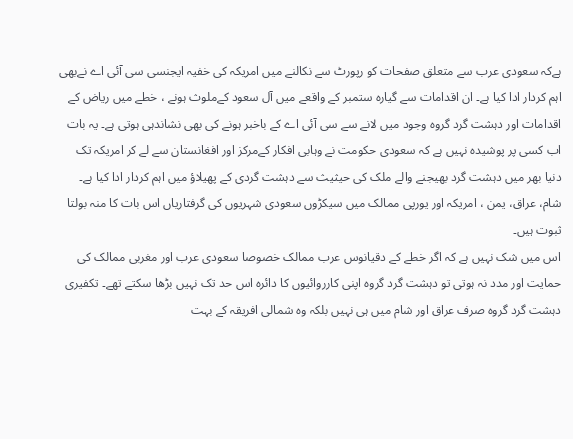ہےکہ سعودی عرب سے متعلق صفحات کو رپورٹ سے نکالنے میں امریکہ کی خفیہ ایجنسی سی آئی اے نےبھی اہم کردار ادا کیا ہے۔ ان اقدامات سے گیارہ ستمبر کے واقعے میں آل سعود کےملوث ہونے ، خطے میں ریاض کے اقدامات اور دہشت گرد گروہ وجود میں لانے سے سی آئی اے کے باخبر ہونے کی بھی نشاندہی ہوتی ہے۔ یہ بات اب کسی پر پوشیدہ نہیں ہے کہ سعودی حکومت نے وہابی افکار کےمرکز اور افغانستان سے لے کر امریکہ تک دنیا بھر میں دہشت گرد بھیجنے والے ملک کی حیثیث سے دہشت گردی کے پھیلاؤ میں اہم کردار ادا کیا ہے۔ شام، عراق، یمن ، امریکہ اور یورپی ممالک میں سیکڑوں سعودی شہریوں کی گرفتاریاں اس بات کا منہ بولتا ثبوت ہیں۔
اس میں شک نہیں ہے کہ اگر خطے کے دقیانوس عرب ممالک خصوصا سعودی عرب اور مغربی ممالک کی حمایت اور مدد نہ ہوتی تو دہشت گرد گروہ اپنی کارروائیوں کا دائرہ اس حد تک نہیں بڑھا سکتے تھے۔ تکفیری دہشت گرد گروہ صرف عراق اور شام میں ہی نہیں بلکہ وہ شمالی افریقہ کے بہت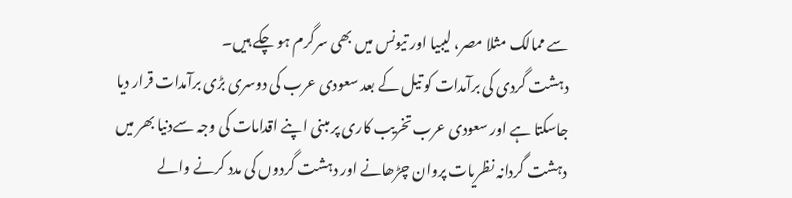سے ممالک مثلا مصر، لیبیا اور تیونس میں بھی سرگرم ہو چکے ہیں۔
دہشت گردی کی برآمدات کو تیل کے بعد سعودی عرب کی دوسری بڑی برآمدات قرار دیا جاسکتا ہے اور سعودی عرب تخریب کاری پر مبنی اپنے اقدامات کی وجہ سےدنیا بھر میں دہشت گردانہ نظریات پروان چڑھانے اور دہشت گردوں کی مدد کرنے والے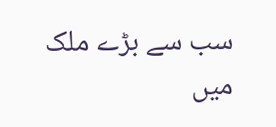سب سے بڑے ملک میں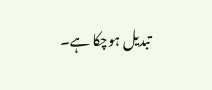تبدیل ہوچکا ہے۔